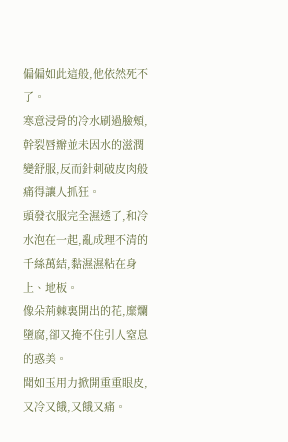偏偏如此這般,他依然死不了。
寒意浸骨的冷水刷過臉頰,幹裂唇瓣並未因水的滋潤變舒服,反而針刺破皮肉般痛得讓人抓狂。
頭發衣服完全濕透了,和冷水泡在一起,亂成理不清的千絲萬結,黏濕濕粘在身上、地板。
像朵荊棘裏開出的花,糜爛墮腐,卻又掩不住引人窒息的惑美。
聞如玉用力掀開重重眼皮,又冷又餓,又餓又痛。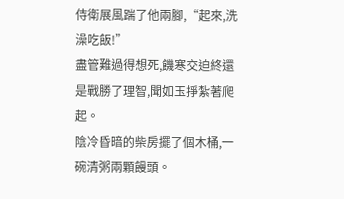侍衛展風踹了他兩腳,“起來,洗澡吃飯!”
盡管難過得想死,饑寒交迫終還是戰勝了理智,聞如玉掙紮著爬起。
陰冷昏暗的柴房擺了個木桶,一碗清粥兩顆饅頭。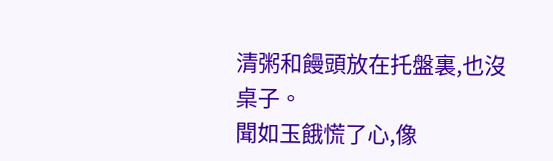清粥和饅頭放在托盤裏,也沒桌子。
聞如玉餓慌了心,像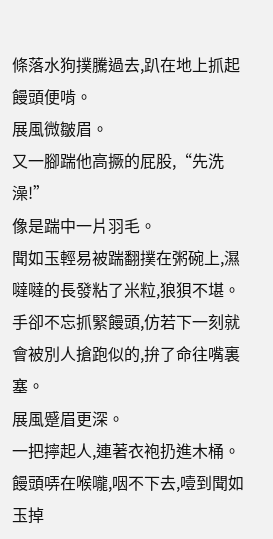條落水狗撲騰過去,趴在地上抓起饅頭便啃。
展風微皺眉。
又一腳踹他高撅的屁股,“先洗澡!”
像是踹中一片羽毛。
聞如玉輕易被踹翻撲在粥碗上,濕噠噠的長發粘了米粒,狼狽不堪。
手卻不忘抓緊饅頭,仿若下一刻就會被別人搶跑似的,拚了命往嘴裏塞。
展風蹙眉更深。
一把擰起人,連著衣袍扔進木桶。
饅頭哢在喉嚨,咽不下去,噎到聞如玉掉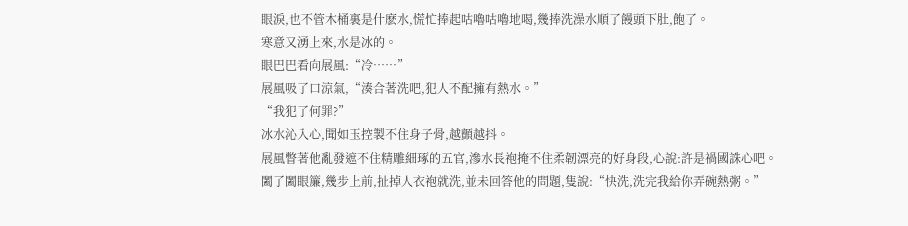眼淚,也不管木桶裏是什麽水,慌忙捧起咕嚕咕嚕地喝,幾捧洗澡水順了饅頭下肚,飽了。
寒意又湧上來,水是冰的。
眼巴巴看向展風:“冷……”
展風吸了口涼氣,“湊合著洗吧,犯人不配擁有熱水。”
“我犯了何罪?”
冰水沁入心,聞如玉控製不住身子骨,越顫越抖。
展風瞥著他亂發遮不住精雕細琢的五官,滲水長袍掩不住柔韌漂亮的好身段,心說:許是禍國誅心吧。
闔了闔眼簾,幾步上前,扯掉人衣袍就洗,並未回答他的問題,隻說:“快洗,洗完我給你弄碗熱粥。”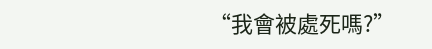“我會被處死嗎?”